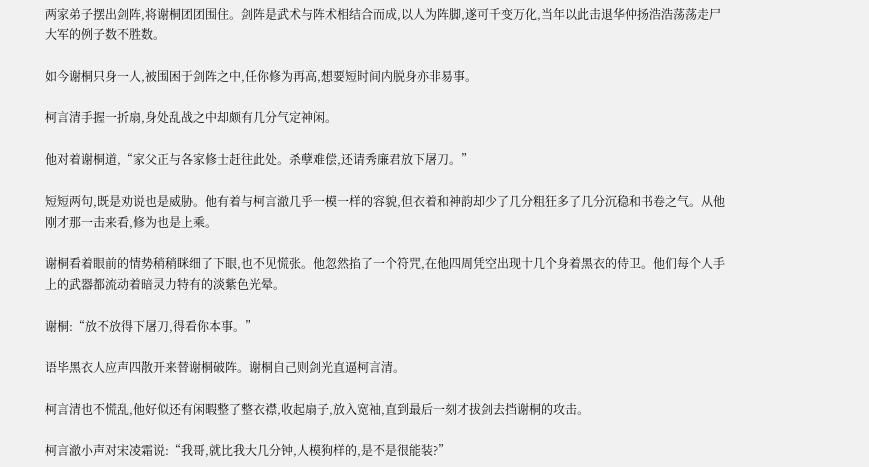两家弟子摆出剑阵,将谢桐团团围住。剑阵是武术与阵术相结合而成,以人为阵脚,遂可千变万化,当年以此击退华仲扬浩浩荡荡走尸大军的例子数不胜数。

如今谢桐只身一人,被围困于剑阵之中,任你修为再高,想要短时间内脱身亦非易事。

柯言清手握一折扇,身处乱战之中却颇有几分气定神闲。

他对着谢桐道,“家父正与各家修士赶往此处。杀孽难偿,还请秀廉君放下屠刀。”

短短两句,既是劝说也是威胁。他有着与柯言澈几乎一模一样的容貌,但衣着和神韵却少了几分粗狂多了几分沉稳和书卷之气。从他刚才那一击来看,修为也是上乘。

谢桐看着眼前的情势稍稍眯细了下眼,也不见慌张。他忽然掐了一个符咒,在他四周凭空出现十几个身着黑衣的侍卫。他们每个人手上的武器都流动着暗灵力特有的淡紫色光晕。

谢桐:“放不放得下屠刀,得看你本事。”

语毕黑衣人应声四散开来替谢桐破阵。谢桐自己则剑光直逼柯言清。

柯言清也不慌乱,他好似还有闲暇整了整衣襟,收起扇子,放入宽袖,直到最后一刻才拔剑去挡谢桐的攻击。

柯言澈小声对宋凌霜说:“我哥,就比我大几分钟,人模狗样的,是不是很能装?”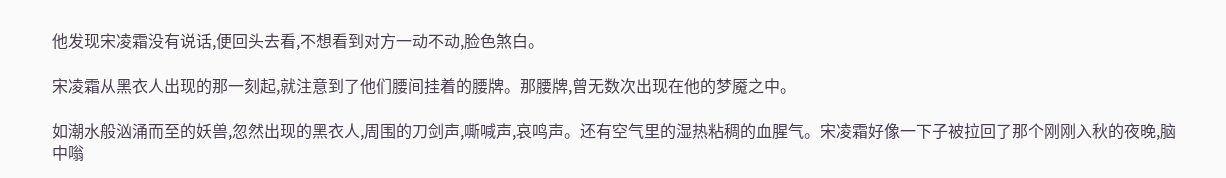他发现宋凌霜没有说话,便回头去看,不想看到对方一动不动,脸色煞白。

宋凌霜从黑衣人出现的那一刻起,就注意到了他们腰间挂着的腰牌。那腰牌,曾无数次出现在他的梦魇之中。

如潮水般汹涌而至的妖兽,忽然出现的黑衣人,周围的刀剑声,嘶喊声,哀鸣声。还有空气里的湿热粘稠的血腥气。宋凌霜好像一下子被拉回了那个刚刚入秋的夜晚,脑中嗡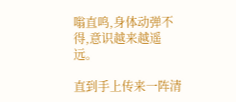嗡直鸣,身体动弹不得,意识越来越遥远。

直到手上传来一阵清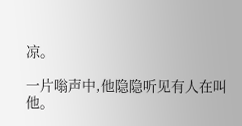凉。

一片嗡声中,他隐隐听见有人在叫他。